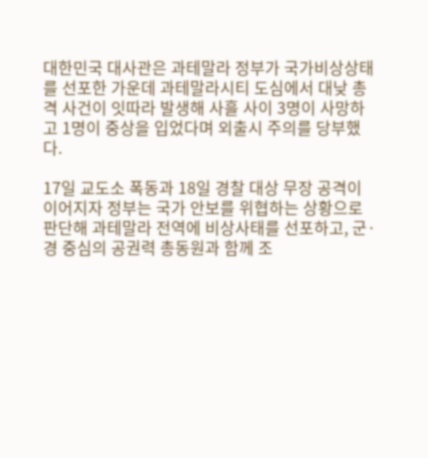대한민국 대사관은 과테말라 정부가 국가비상상태를 선포한 가운데 과테말라시티 도심에서 대낮 총격 사건이 잇따라 발생해 사흘 사이 3명이 사망하고 1명이 중상을 입었다며 외출시 주의를 당부했다.

17일 교도소 폭동과 18일 경찰 대상 무장 공격이 이어지자 정부는 국가 안보를 위협하는 상황으로 판단해 과테말라 전역에 비상사태를 선포하고, 군·경 중심의 공권력 총동원과 함께 조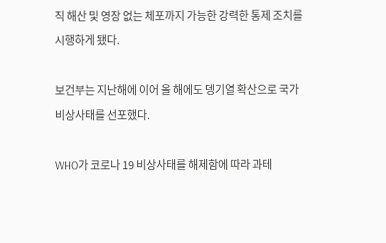직 해산 및 영장 없는 체포까지 가능한 강력한 통제 조치를 시행하게 됐다.

보건부는 지난해에 이어 올 해에도 뎅기열 확산으로 국가 비상사태를 선포했다.

WHO가 코로나 19 비상사태를 해제함에 따라 과테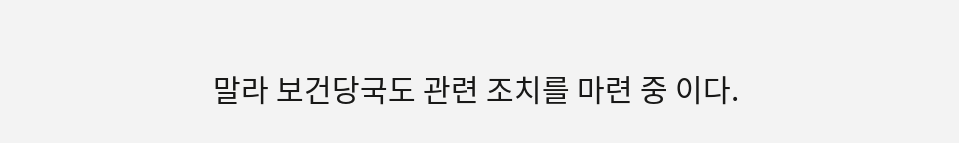말라 보건당국도 관련 조치를 마련 중 이다.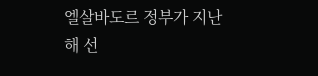엘살바도르 정부가 지난해 선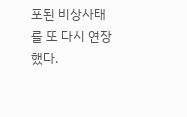포된 비상사태를 또 다시 연장했다.